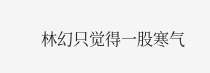林幻只觉得一股寒气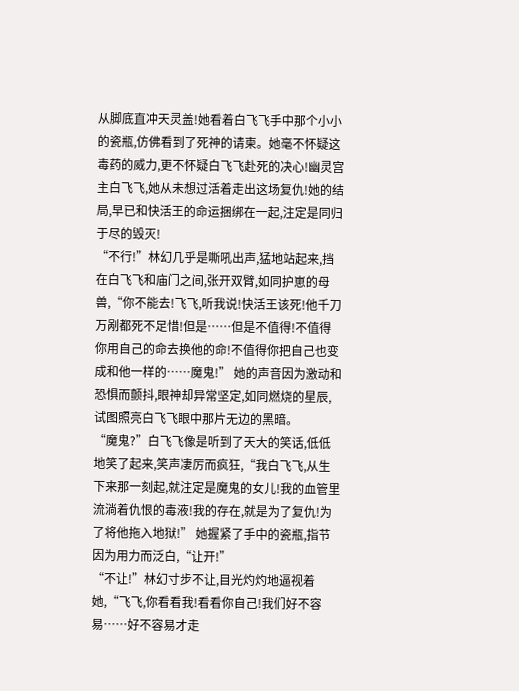从脚底直冲天灵盖!她看着白飞飞手中那个小小的瓷瓶,仿佛看到了死神的请柬。她毫不怀疑这毒药的威力,更不怀疑白飞飞赴死的决心!幽灵宫主白飞飞,她从未想过活着走出这场复仇!她的结局,早已和快活王的命运捆绑在一起,注定是同归于尽的毁灭!
“不行!”林幻几乎是嘶吼出声,猛地站起来,挡在白飞飞和庙门之间,张开双臂,如同护崽的母兽,“你不能去!飞飞,听我说!快活王该死!他千刀万剐都死不足惜!但是……但是不值得!不值得你用自己的命去换他的命!不值得你把自己也变成和他一样的……魔鬼!” 她的声音因为激动和恐惧而颤抖,眼神却异常坚定,如同燃烧的星辰,试图照亮白飞飞眼中那片无边的黑暗。
“魔鬼?”白飞飞像是听到了天大的笑话,低低地笑了起来,笑声凄厉而疯狂,“我白飞飞,从生下来那一刻起,就注定是魔鬼的女儿!我的血管里流淌着仇恨的毒液!我的存在,就是为了复仇!为了将他拖入地狱!” 她握紧了手中的瓷瓶,指节因为用力而泛白,“让开!”
“不让!”林幻寸步不让,目光灼灼地逼视着她,“飞飞,你看看我!看看你自己!我们好不容易……好不容易才走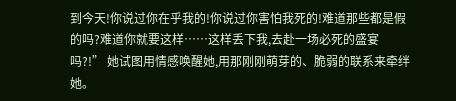到今天!你说过你在乎我的!你说过你害怕我死的!难道那些都是假的吗?难道你就要这样……这样丢下我,去赴一场必死的盛宴吗?!” 她试图用情感唤醒她,用那刚刚萌芽的、脆弱的联系来牵绊她。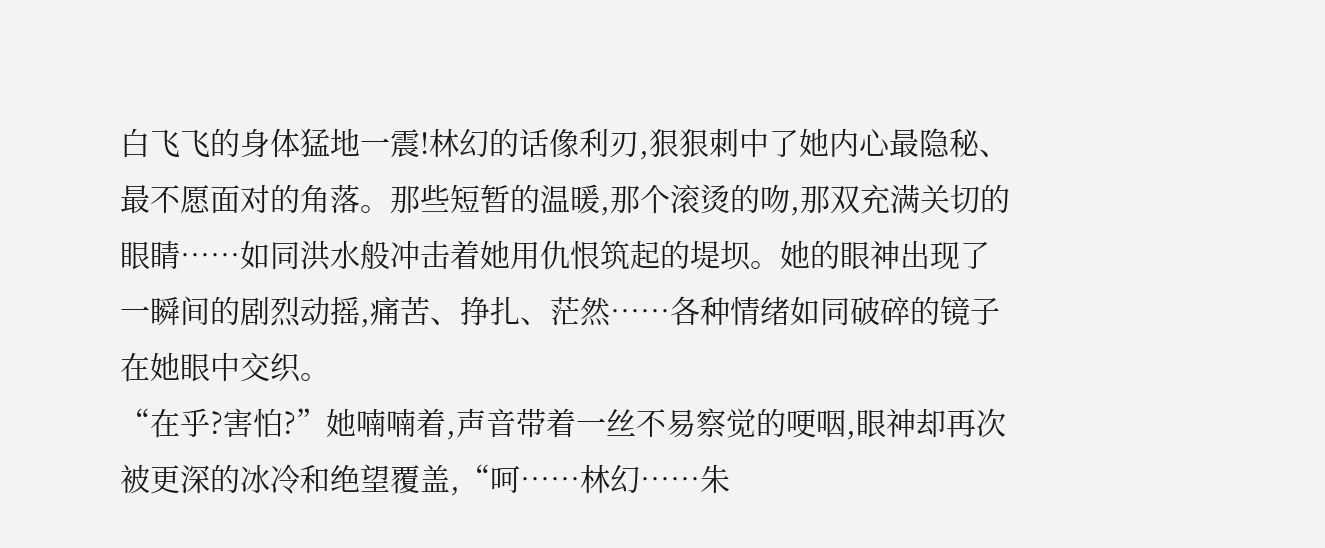白飞飞的身体猛地一震!林幻的话像利刃,狠狠刺中了她内心最隐秘、最不愿面对的角落。那些短暂的温暖,那个滚烫的吻,那双充满关切的眼睛……如同洪水般冲击着她用仇恨筑起的堤坝。她的眼神出现了一瞬间的剧烈动摇,痛苦、挣扎、茫然……各种情绪如同破碎的镜子在她眼中交织。
“在乎?害怕?”她喃喃着,声音带着一丝不易察觉的哽咽,眼神却再次被更深的冰冷和绝望覆盖,“呵……林幻……朱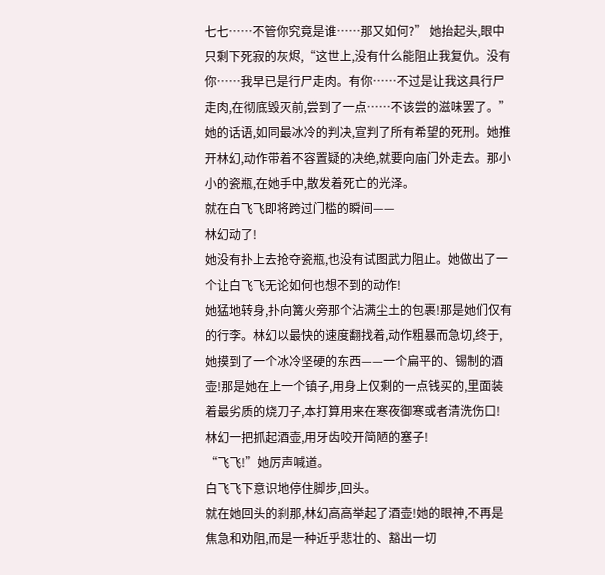七七……不管你究竟是谁……那又如何?” 她抬起头,眼中只剩下死寂的灰烬,“这世上,没有什么能阻止我复仇。没有你……我早已是行尸走肉。有你……不过是让我这具行尸走肉,在彻底毁灭前,尝到了一点……不该尝的滋味罢了。”
她的话语,如同最冰冷的判决,宣判了所有希望的死刑。她推开林幻,动作带着不容置疑的决绝,就要向庙门外走去。那小小的瓷瓶,在她手中,散发着死亡的光泽。
就在白飞飞即将跨过门槛的瞬间——
林幻动了!
她没有扑上去抢夺瓷瓶,也没有试图武力阻止。她做出了一个让白飞飞无论如何也想不到的动作!
她猛地转身,扑向篝火旁那个沾满尘土的包裹!那是她们仅有的行李。林幻以最快的速度翻找着,动作粗暴而急切,终于,她摸到了一个冰冷坚硬的东西——一个扁平的、锡制的酒壶!那是她在上一个镇子,用身上仅剩的一点钱买的,里面装着最劣质的烧刀子,本打算用来在寒夜御寒或者清洗伤口!
林幻一把抓起酒壶,用牙齿咬开简陋的塞子!
“飞飞!”她厉声喊道。
白飞飞下意识地停住脚步,回头。
就在她回头的刹那,林幻高高举起了酒壶!她的眼神,不再是焦急和劝阻,而是一种近乎悲壮的、豁出一切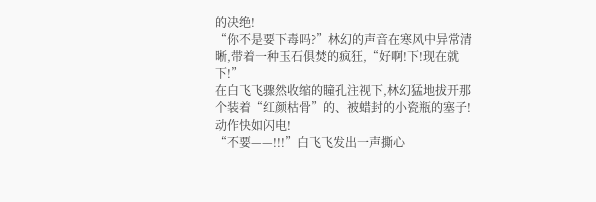的决绝!
“你不是要下毒吗?”林幻的声音在寒风中异常清晰,带着一种玉石俱焚的疯狂,“好啊!下!现在就下!”
在白飞飞骤然收缩的瞳孔注视下,林幻猛地拔开那个装着“红颜枯骨”的、被蜡封的小瓷瓶的塞子!动作快如闪电!
“不要——!!!”白飞飞发出一声撕心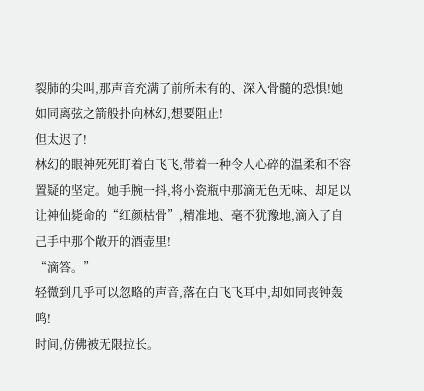裂肺的尖叫,那声音充满了前所未有的、深入骨髓的恐惧!她如同离弦之箭般扑向林幻,想要阻止!
但太迟了!
林幻的眼神死死盯着白飞飞,带着一种令人心碎的温柔和不容置疑的坚定。她手腕一抖,将小瓷瓶中那滴无色无味、却足以让神仙毙命的“红颜枯骨”,精准地、毫不犹豫地,滴入了自己手中那个敞开的酒壶里!
“滴答。”
轻微到几乎可以忽略的声音,落在白飞飞耳中,却如同丧钟轰鸣!
时间,仿佛被无限拉长。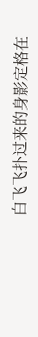白飞飞扑过来的身影定格在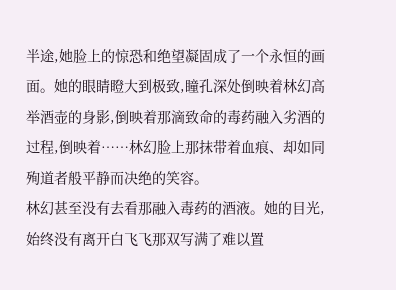半途,她脸上的惊恐和绝望凝固成了一个永恒的画面。她的眼睛瞪大到极致,瞳孔深处倒映着林幻高举酒壶的身影,倒映着那滴致命的毒药融入劣酒的过程,倒映着……林幻脸上那抹带着血痕、却如同殉道者般平静而决绝的笑容。
林幻甚至没有去看那融入毒药的酒液。她的目光,始终没有离开白飞飞那双写满了难以置